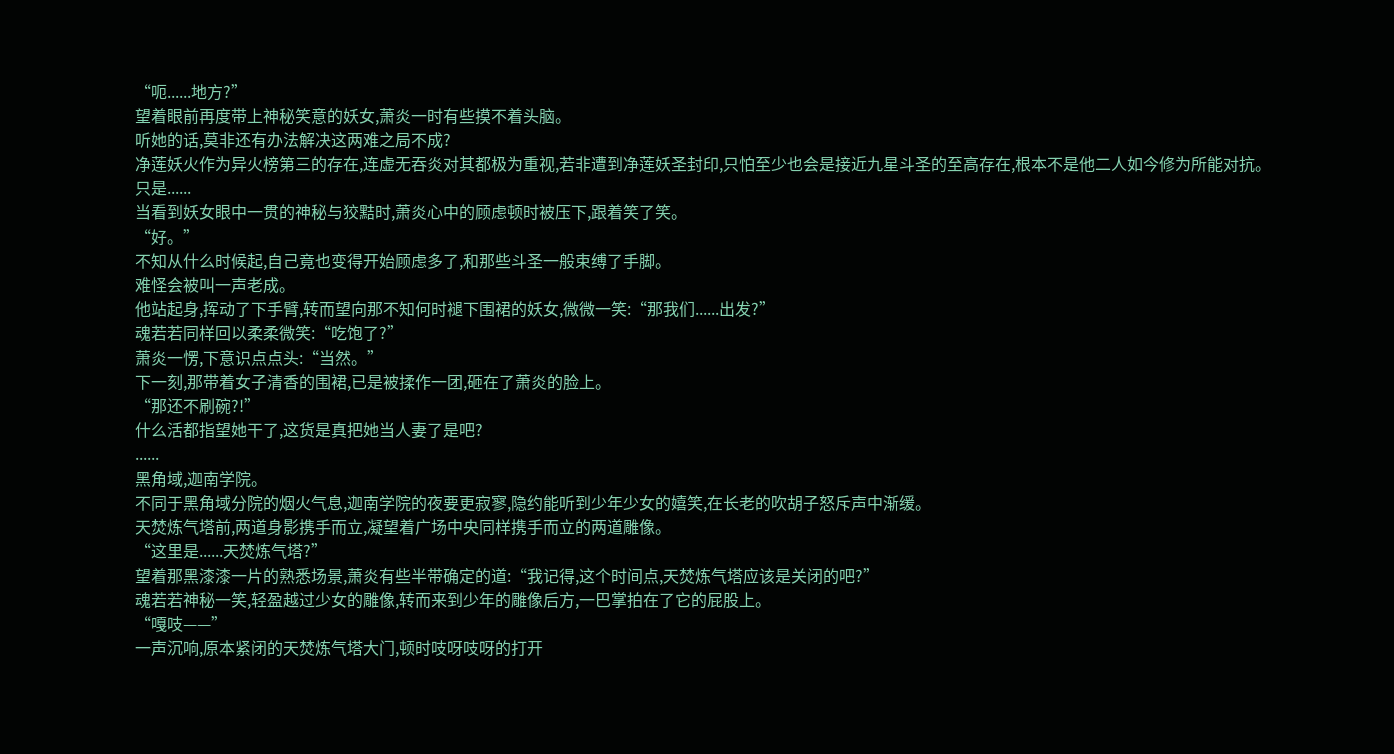“呃......地方?”
望着眼前再度带上神秘笑意的妖女,萧炎一时有些摸不着头脑。
听她的话,莫非还有办法解决这两难之局不成?
净莲妖火作为异火榜第三的存在,连虚无吞炎对其都极为重视,若非遭到净莲妖圣封印,只怕至少也会是接近九星斗圣的至高存在,根本不是他二人如今修为所能对抗。
只是......
当看到妖女眼中一贯的神秘与狡黠时,萧炎心中的顾虑顿时被压下,跟着笑了笑。
“好。”
不知从什么时候起,自己竟也变得开始顾虑多了,和那些斗圣一般束缚了手脚。
难怪会被叫一声老成。
他站起身,挥动了下手臂,转而望向那不知何时褪下围裙的妖女,微微一笑:“那我们......出发?”
魂若若同样回以柔柔微笑:“吃饱了?”
萧炎一愣,下意识点点头:“当然。”
下一刻,那带着女子清香的围裙,已是被揉作一团,砸在了萧炎的脸上。
“那还不刷碗?!”
什么活都指望她干了,这货是真把她当人妻了是吧?
......
黑角域,迦南学院。
不同于黑角域分院的烟火气息,迦南学院的夜要更寂寥,隐约能听到少年少女的嬉笑,在长老的吹胡子怒斥声中渐缓。
天焚炼气塔前,两道身影携手而立,凝望着广场中央同样携手而立的两道雕像。
“这里是......天焚炼气塔?”
望着那黑漆漆一片的熟悉场景,萧炎有些半带确定的道:“我记得,这个时间点,天焚炼气塔应该是关闭的吧?”
魂若若神秘一笑,轻盈越过少女的雕像,转而来到少年的雕像后方,一巴掌拍在了它的屁股上。
“嘎吱——”
一声沉响,原本紧闭的天焚炼气塔大门,顿时吱呀吱呀的打开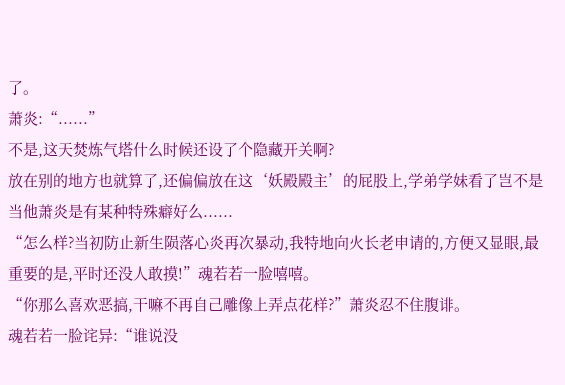了。
萧炎:“......”
不是,这天焚炼气塔什么时候还设了个隐藏开关啊?
放在别的地方也就算了,还偏偏放在这‘妖殿殿主’的屁股上,学弟学妹看了岂不是当他萧炎是有某种特殊癖好么......
“怎么样?当初防止新生陨落心炎再次暴动,我特地向火长老申请的,方便又显眼,最重要的是,平时还没人敢摸!”魂若若一脸嘻嘻。
“你那么喜欢恶搞,干嘛不再自己雕像上弄点花样?”萧炎忍不住腹诽。
魂若若一脸诧异:“谁说没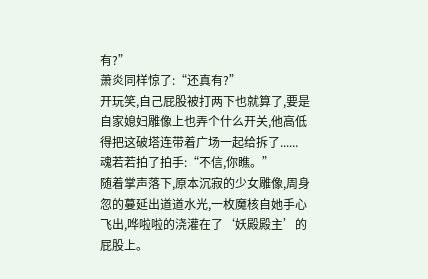有?”
萧炎同样惊了:“还真有?”
开玩笑,自己屁股被打两下也就算了,要是自家媳妇雕像上也弄个什么开关,他高低得把这破塔连带着广场一起给拆了......
魂若若拍了拍手:“不信,你瞧。”
随着掌声落下,原本沉寂的少女雕像,周身忽的蔓延出道道水光,一枚魔核自她手心飞出,哗啦啦的浇灌在了‘妖殿殿主’的屁股上。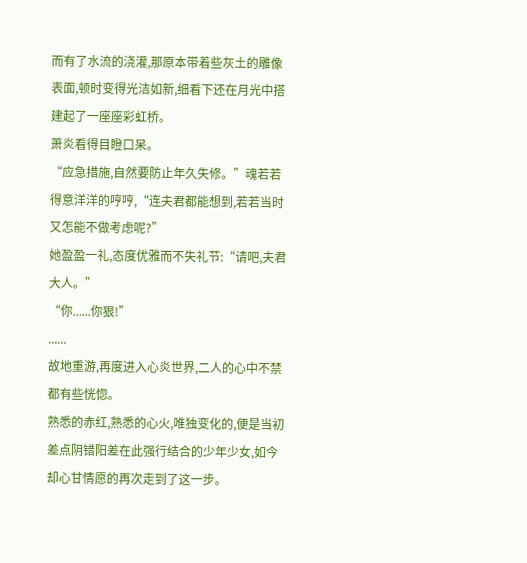而有了水流的浇灌,那原本带着些灰土的雕像表面,顿时变得光洁如新,细看下还在月光中搭建起了一座座彩虹桥。
萧炎看得目瞪口呆。
“应急措施,自然要防止年久失修。”魂若若得意洋洋的哼哼,“连夫君都能想到,若若当时又怎能不做考虑呢?”
她盈盈一礼,态度优雅而不失礼节:“请吧,夫君大人。”
“你......你狠!”
......
故地重游,再度进入心炎世界,二人的心中不禁都有些恍惚。
熟悉的赤红,熟悉的心火,唯独变化的,便是当初差点阴错阳差在此强行结合的少年少女,如今却心甘情愿的再次走到了这一步。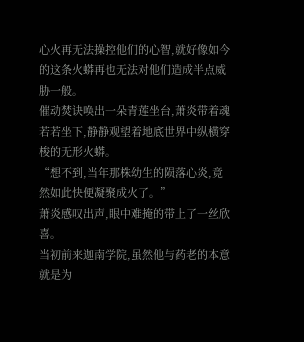心火再无法操控他们的心智,就好像如今的这条火蟒再也无法对他们造成半点威胁一般。
催动焚诀唤出一朵青莲坐台,萧炎带着魂若若坐下,静静观望着地底世界中纵横穿梭的无形火蟒。
“想不到,当年那株幼生的陨落心炎,竟然如此快便凝聚成火了。”
萧炎感叹出声,眼中难掩的带上了一丝欣喜。
当初前来迦南学院,虽然他与药老的本意就是为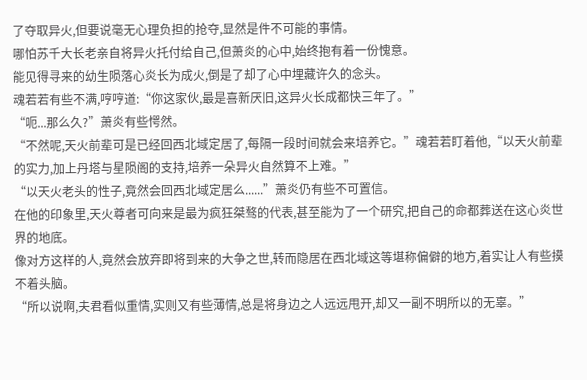了夺取异火,但要说毫无心理负担的抢夺,显然是件不可能的事情。
哪怕苏千大长老亲自将异火托付给自己,但萧炎的心中,始终抱有着一份愧意。
能见得寻来的幼生陨落心炎长为成火,倒是了却了心中埋藏许久的念头。
魂若若有些不满,哼哼道:“你这家伙,最是喜新厌旧,这异火长成都快三年了。”
“呃...那么久?”萧炎有些愕然。
“不然呢,天火前辈可是已经回西北域定居了,每隔一段时间就会来培养它。”魂若若盯着他,“以天火前辈的实力,加上丹塔与星陨阁的支持,培养一朵异火自然算不上难。”
“以天火老头的性子,竟然会回西北域定居么......”萧炎仍有些不可置信。
在他的印象里,天火尊者可向来是最为疯狂桀骜的代表,甚至能为了一个研究,把自己的命都葬送在这心炎世界的地底。
像对方这样的人,竟然会放弃即将到来的大争之世,转而隐居在西北域这等堪称偏僻的地方,着实让人有些摸不着头脑。
“所以说啊,夫君看似重情,实则又有些薄情,总是将身边之人远远甩开,却又一副不明所以的无辜。”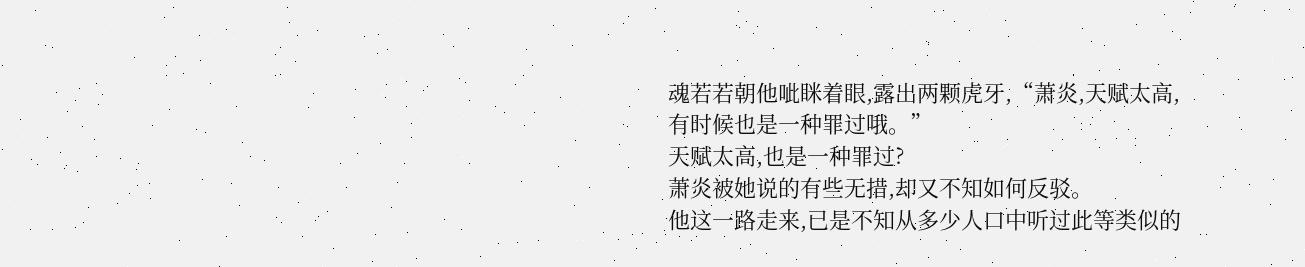魂若若朝他呲眯着眼,露出两颗虎牙,“萧炎,天赋太高,有时候也是一种罪过哦。”
天赋太高,也是一种罪过?
萧炎被她说的有些无措,却又不知如何反驳。
他这一路走来,已是不知从多少人口中听过此等类似的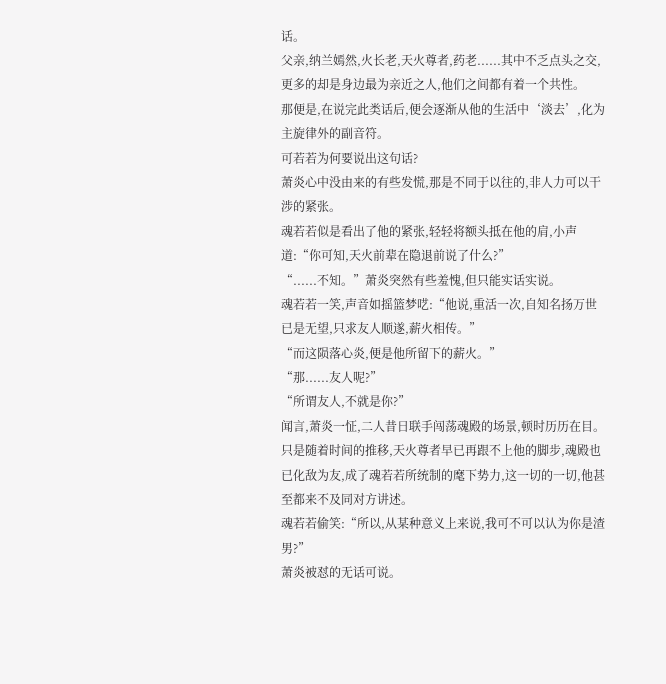话。
父亲,纳兰嫣然,火长老,天火尊者,药老......其中不乏点头之交,更多的却是身边最为亲近之人,他们之间都有着一个共性。
那便是,在说完此类话后,便会逐渐从他的生活中‘淡去’,化为主旋律外的副音符。
可若若为何要说出这句话?
萧炎心中没由来的有些发慌,那是不同于以往的,非人力可以干涉的紧张。
魂若若似是看出了他的紧张,轻轻将额头抵在他的肩,小声道:“你可知,天火前辈在隐退前说了什么?”
“......不知。”萧炎突然有些羞愧,但只能实话实说。
魂若若一笑,声音如摇篮梦呓:“他说,重活一次,自知名扬万世已是无望,只求友人顺遂,薪火相传。”
“而这陨落心炎,便是他所留下的薪火。”
“那......友人呢?”
“所谓友人,不就是你?”
闻言,萧炎一怔,二人昔日联手闯荡魂殿的场景,顿时历历在目。
只是随着时间的推移,天火尊者早已再跟不上他的脚步,魂殿也已化敌为友,成了魂若若所统制的麾下势力,这一切的一切,他甚至都来不及同对方讲述。
魂若若偷笑:“所以,从某种意义上来说,我可不可以认为你是渣男?”
萧炎被怼的无话可说。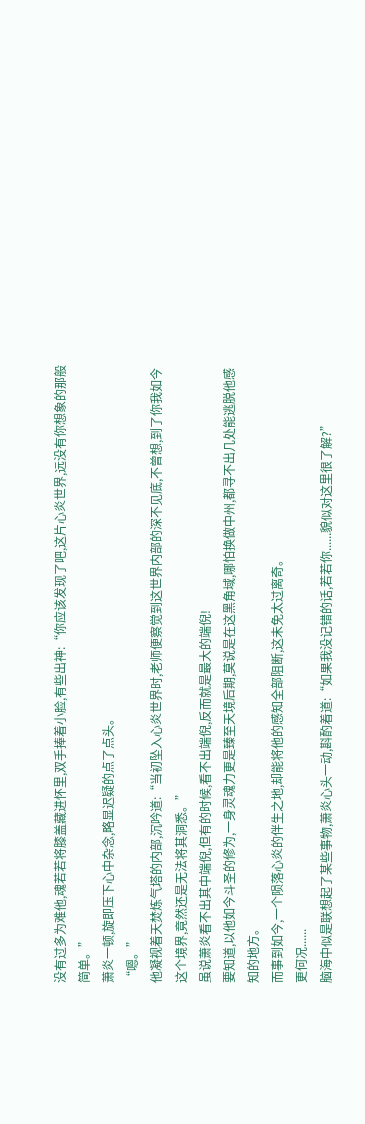没有过多为难他,魂若若将膝盖藏进怀里,双手捧着小脸,有些出神:“你应该发现了吧,这片心炎世界,远没有你想象的那般简单。”
萧炎一顿,旋即压下心中杂念,略显迟疑的点了点头。
“嗯。”
他凝视着天焚炼气塔的内部,沉吟道:“当初坠入心炎世界时,老师便察觉到这世界内部的深不见底,不曾想,到了你我如今这个境界,竟然还是无法将其洞悉。”
虽说萧炎看不出其中端倪,但有的时候,看不出端倪,反而就是最大的端倪!
要知道,以他如今斗圣的修为,一身灵魂力更是臻至天境后期,莫说是在这黑角域,哪怕换做中州,都寻不出几处能逃脱他感知的地方。
而事到如今,一个陨落心炎的伴生之地,却能将他的感知全部阻断,这未免太过离奇。
更何况......
脑海中似是联想起了某些事物,萧炎心头一动,斟酌着道:“如果我没记错的话,若若你......貌似对这里很了解?”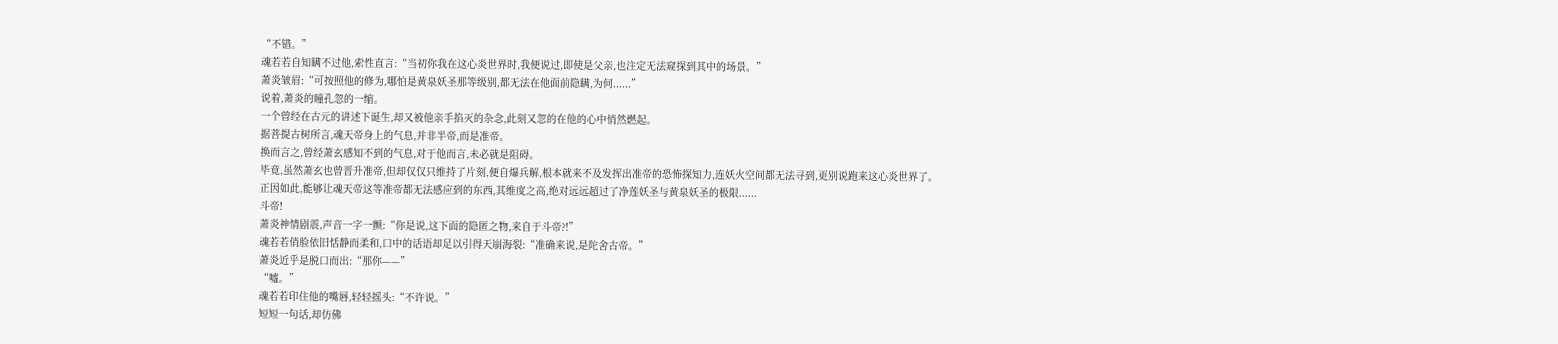“不错。”
魂若若自知瞒不过他,索性直言:“当初你我在这心炎世界时,我便说过,即使是父亲,也注定无法窥探到其中的场景。”
萧炎皱眉:“可按照他的修为,哪怕是黄泉妖圣那等级别,都无法在他面前隐瞒,为何......”
说着,萧炎的瞳孔忽的一缩。
一个曾经在古元的讲述下诞生,却又被他亲手掐灭的杂念,此刻又忽的在他的心中悄然燃起。
据菩提古树所言,魂天帝身上的气息,并非半帝,而是准帝。
换而言之,曾经萧玄感知不到的气息,对于他而言,未必就是阻碍。
毕竟,虽然萧玄也曾晋升准帝,但却仅仅只维持了片刻,便自爆兵解,根本就来不及发挥出准帝的恐怖探知力,连妖火空间都无法寻到,更别说跑来这心炎世界了。
正因如此,能够让魂天帝这等准帝都无法感应到的东西,其维度之高,绝对远远超过了净莲妖圣与黄泉妖圣的极限......
斗帝!
萧炎神情剧震,声音一字一颤:“你是说,这下面的隐匿之物,来自于斗帝?!”
魂若若俏脸依旧恬静而柔和,口中的话语却足以引得天崩海裂:“准确来说,是陀舍古帝。”
萧炎近乎是脱口而出:“那你——”
“嘘。”
魂若若印住他的嘴唇,轻轻摇头:“不许说。”
短短一句话,却仿佛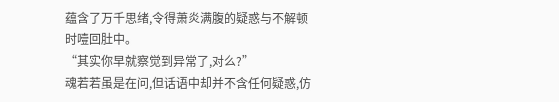蕴含了万千思绪,令得萧炎满腹的疑惑与不解顿时噎回肚中。
“其实你早就察觉到异常了,对么?”
魂若若虽是在问,但话语中却并不含任何疑惑,仿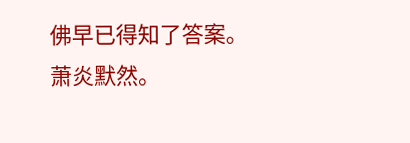佛早已得知了答案。
萧炎默然。